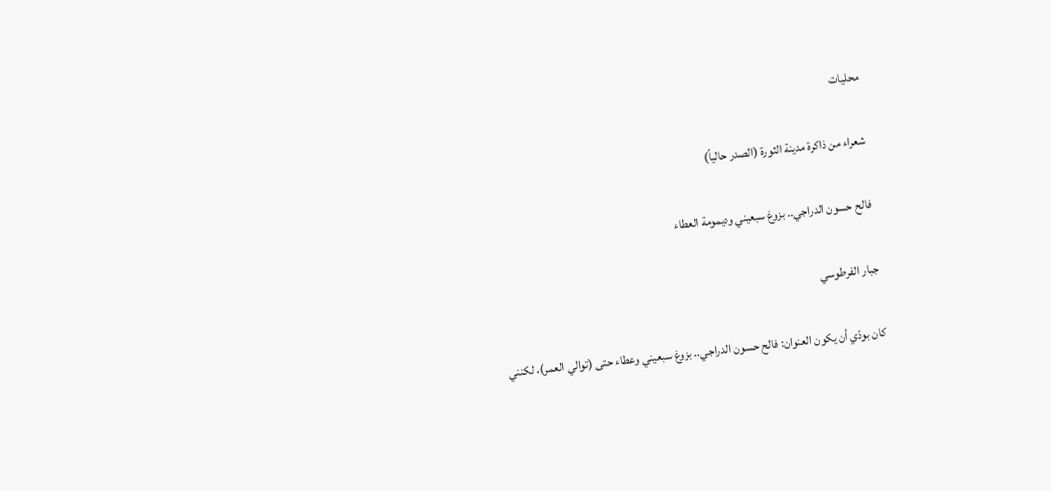محليات

شعراء من ذاكرة مدينة الثورة (الصدر حالياً)

فالح حسون الدراجي.. بزوغ سبعيني وديمومة العطاء

جبار الفرطوسي

كان بودّي أن يكون العنوان: فالح حسون الدراجي.. بزوغ سبعيني وعطاء حتى (توالي العمر)، لكنني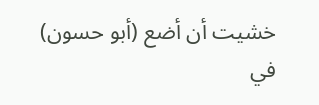خشيت أن أضع (أبو حسون) في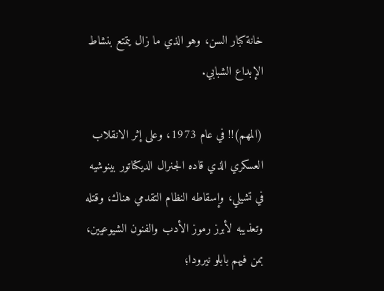خانة كبار السن، وهو الذي ما زال يتمتع بنشاط الإبداع الشبابي.

(المهم)!! في عام 1973، وعلى إثر الانقلاب العسكري الذي قاده الجنرال الديكتاتور بينوشيه في تشيلي، وإسقاطه النظام التقدمي هناك، وقتله وتعذيبه لأبرز رموز الأدب والفنون الشيوعيين، بمن فيهم بابلو نيرودا؛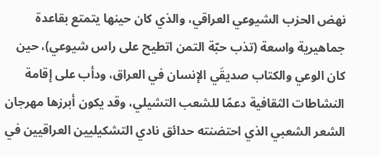نهض الحزب الشيوعي العراقي، والذي كان حينها يتمتع بقاعدة جماهيرية واسعة (تذب حبّة التمن اتطيح على راس شيوعي)، حين كان الوعي والكتاب صديقَي الإنسان في العراق، ودأب على إقامة النشاطات الثقافية دعمًا للشعب التشيلي، وقد يكون أبرزها مهرجان الشعر الشعبي الذي احتضنته حدائق نادي التشكيليين العراقيين في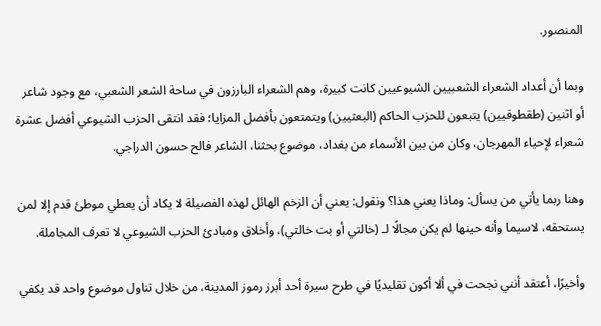المنصور.

وبما أن أعداد الشعراء الشعبيين الشيوعيين كانت كبيرة، وهم الشعراء البارزون في ساحة الشعر الشعبي، مع وجود شاعر أو اثنين (طقطوقيين) يتبعون للحزب الحاكم (البعثيين) ويتمتعون بأفضل المزايا؛ فقد انتقى الحزب الشيوعي أفضل عشرة شعراء لإحياء المهرجان، وكان من بين الأسماء من بغداد، موضوع بحثنا، الشاعر فالح حسون الدراجي.

وهنا ربما يأتي من يسأل: وماذا يعني هذا؟ ونقول: يعني أن الزخم الهائل لهذه الفصيلة لا يكاد أن يعطي موطئ قدم إلا لمن يستحقه، لاسيما وأنه حينها لم يكن مجالًا لـ (خالتي أو بت خالتي)، وأخلاق ومبادئ الحزب الشيوعي لا تعرف المجاملة.

وأخيرًا، أعتقد أنني نجحت في ألا أكون تقليديًا في طرح سيرة أحد أبرز رموز المدينة، من خلال تناول موضوع واحد قد يكفي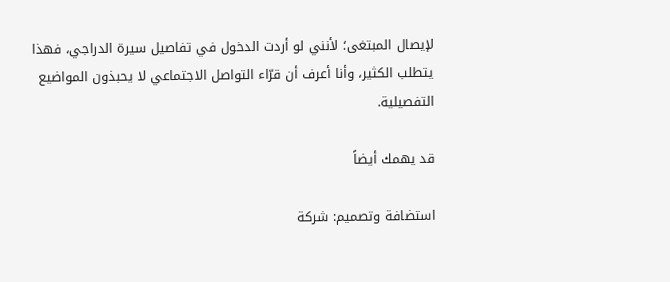لإيصال المبتغى؛ لأنني لو أردت الدخول في تفاصيل سيرة الدراجي، فهذا يتطلب الكثير، وأنا أعرف أن قرّاء التواصل الاجتماعي لا يحبذون المواضيع التفصيلية.

قد يهمك أيضاً

استضافة وتصميم: شركة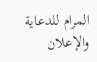المرام للدعاية والإعلان